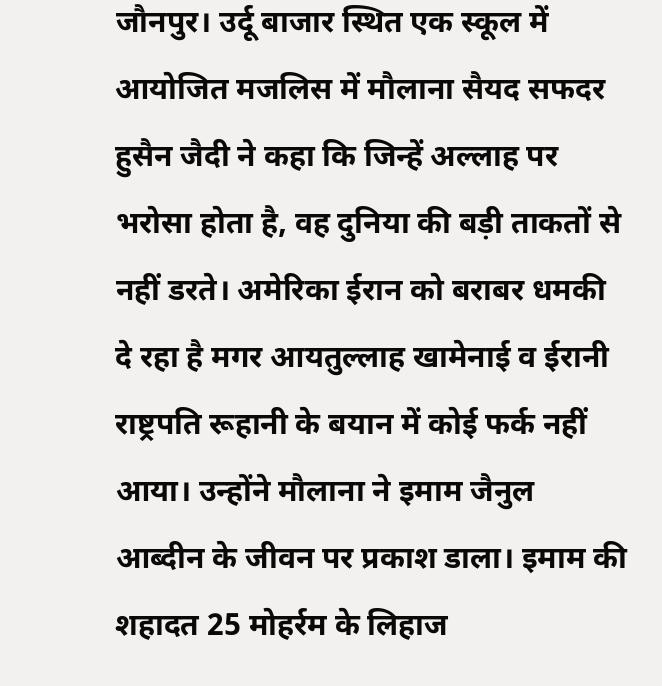जौनपुर। उर्दू बाजार स्थित एक स्कूल में आयोजित मजलिस में मौलाना सैयद सफदर हुसैन जैदी ने कहा कि जिन्हें अल्लाह पर भरोसा होता है, वह दुनिया की बड़ी ताकतों से नहीं डरते। अमेरिका ईरान को बराबर धमकी दे रहा है मगर आयतुल्लाह खामेनाई व ईरानी राष्ट्रपति रूहानी के बयान में कोई फर्क नहीं आया। उन्होंने मौलाना ने इमाम जैनुल आब्दीन के जीवन पर प्रकाश डाला। इमाम की शहादत 25 मोहर्रम के लिहाज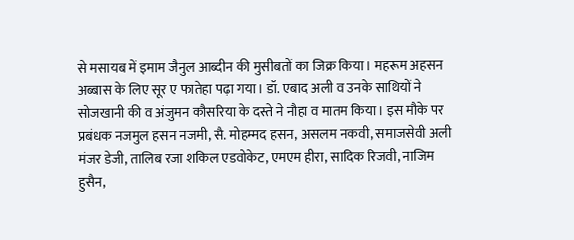से मसायब में इमाम जैनुल आब्दीन की मुसीबतों का जिक्र किया। महरूम अहसन अब्बास के लिए सूर ए फातेहा पढ़ा गया। डॉ. एबाद अली व उनके साथियों ने सोजखानी की व अंजुमन कौसरिया के दस्ते ने नौहा व मातम किया। इस मौके पर प्रबंधक नजमुल हसन नजमी, सै. मोहम्मद हसन, असलम नकवी, समाजसेवी अली मंजर डेजी, तालिब रजा शकिल एडवोकेट, एमएम हीरा, सादिक रिजवी, नाजिम हुसैन,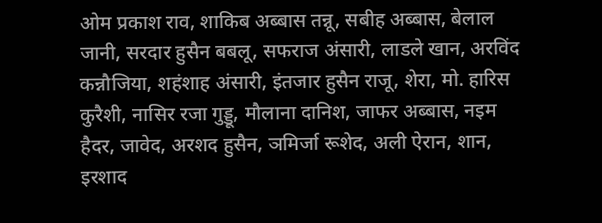ओम प्रकाश राव, शाकिब अब्बास तन्नू, सबीह अब्बास, बेलाल जानी, सरदार हुसैन बबलू, सफराज अंसारी, लाडले खान, अरविंद कन्नौजिया, शहंशाह अंसारी, इंतजार हुसैन राजू, शेरा, मो. हारिस कुरैशी, नासिर रजा गुड्डू, मौलाना दानिश, जाफर अब्बास, नइम हैदर, जावेद, अरशद हुसैन, ञमिर्जा रूशेद, अली ऐरान, शान, इरशाद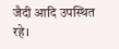जैदी आदि उपस्थित रहे।